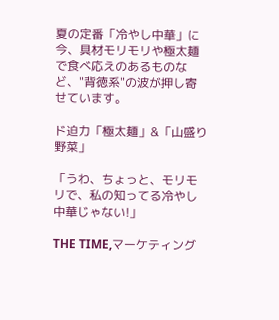夏の定番「冷やし中華」に今、具材モリモリや極太麺で食べ応えのあるものなど、"背徳系"の波が押し寄せています。

ド迫力「極太麺」&「山盛り野菜」

「うわ、ちょっと、モリモリで、私の知ってる冷やし中華じゃない!」

THE TIME,マーケティング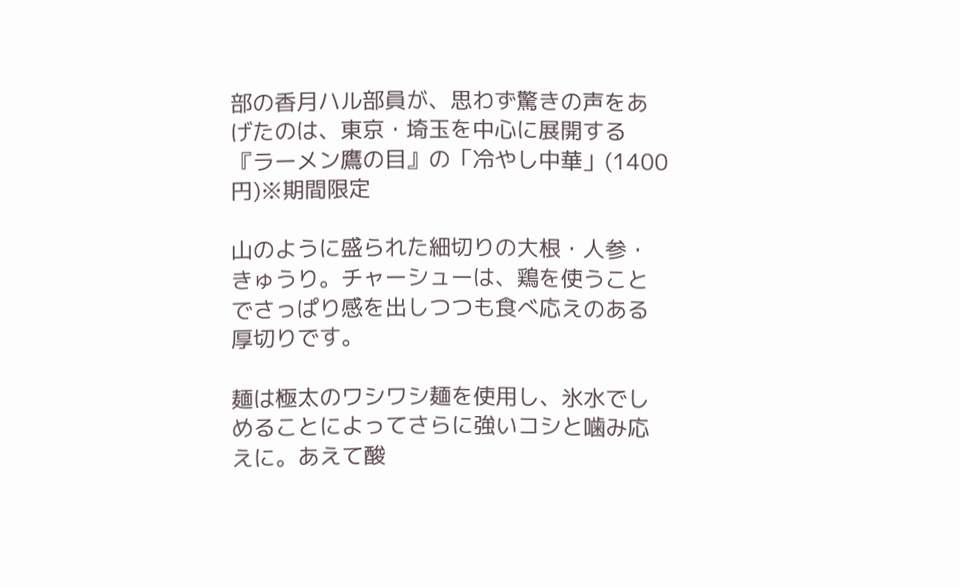部の香月ハル部員が、思わず驚きの声をあげたのは、東京・埼玉を中心に展開する『ラーメン鷹の目』の「冷やし中華」(1400円)※期間限定

山のように盛られた細切りの大根・人参・きゅうり。チャーシューは、鶏を使うことでさっぱり感を出しつつも食べ応えのある厚切りです。

麺は極太のワシワシ麺を使用し、氷水でしめることによってさらに強いコシと噛み応えに。あえて酸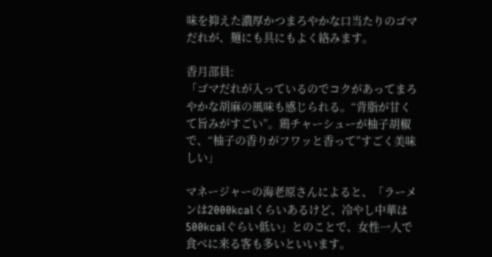味を抑えた濃厚かつまろやかな口当たりのゴマだれが、麺にも具にもよく絡みます。

香月部員:
「ゴマだれが入っているのでコクがあってまろやかな胡麻の風味も感じられる。“背脂が甘くて旨みがすごい”。鶏チャーシューが柚子胡椒で、“柚子の香りがフワッと香って”すごく美味しい」

マネージャーの海老原さんによると、「ラーメンは2000kcalくらいあるけど、冷やし中華は500kcalぐらい低い」とのことで、女性一人で食べに来る客も多いといいます。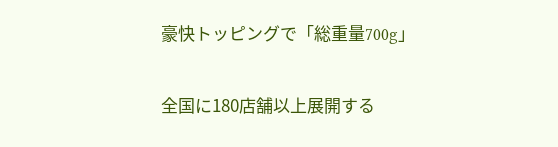豪快トッピングで「総重量700g」

全国に180店舗以上展開する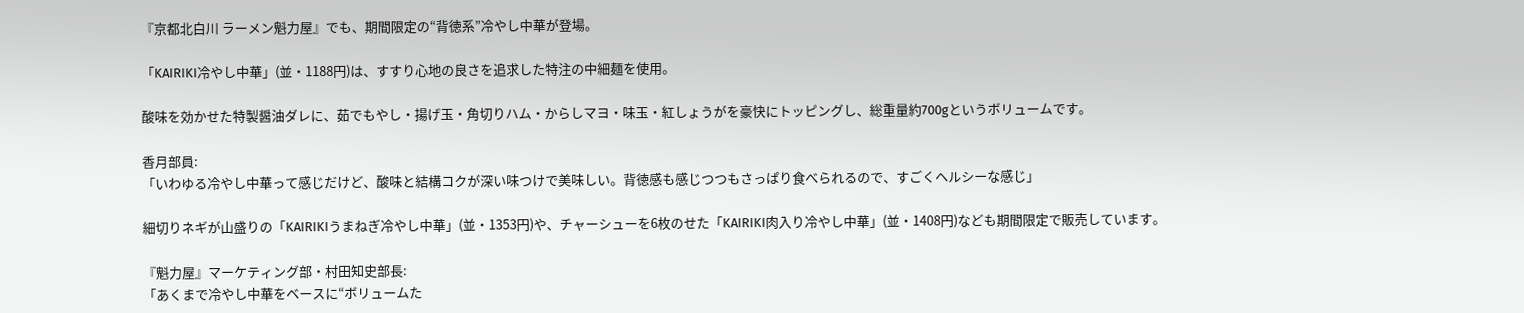『京都北白川 ラーメン魁力屋』でも、期間限定の“背徳系”冷やし中華が登場。

「KAIRIKI冷やし中華」(並・1188円)は、すすり心地の良さを追求した特注の中細麺を使用。

酸味を効かせた特製醤油ダレに、茹でもやし・揚げ玉・角切りハム・からしマヨ・味玉・紅しょうがを豪快にトッピングし、総重量約700gというボリュームです。

香月部員:
「いわゆる冷やし中華って感じだけど、酸味と結構コクが深い味つけで美味しい。背徳感も感じつつもさっぱり食べられるので、すごくヘルシーな感じ」

細切りネギが山盛りの「KAIRIKIうまねぎ冷やし中華」(並・1353円)や、チャーシューを6枚のせた「KAIRIKI肉入り冷やし中華」(並・1408円)なども期間限定で販売しています。

『魁力屋』マーケティング部・村田知史部長:
「あくまで冷やし中華をベースに“ボリュームた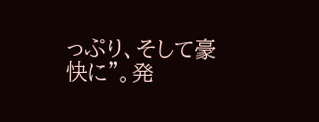っぷり、そして豪快に”。発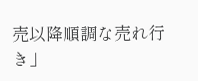売以降順調な売れ行き」